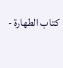كتاب الطهارة -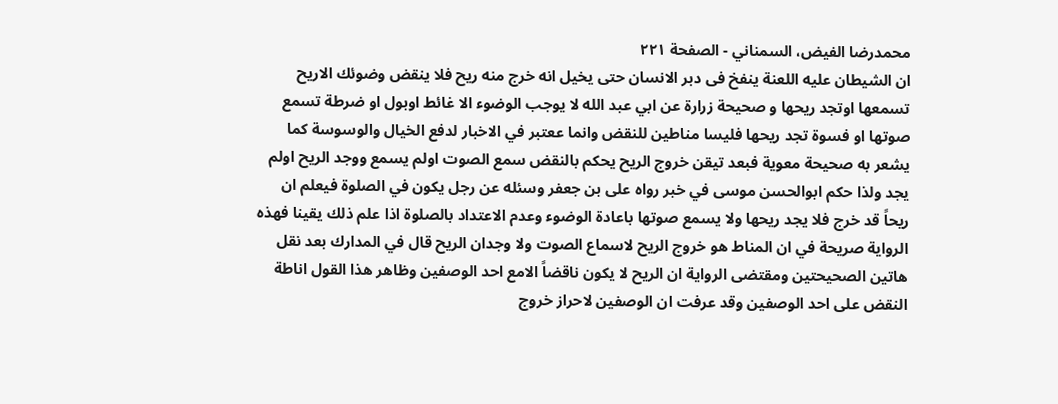محمدرضا الفيض، السمناني - الصفحة ٢٢١
ان الشيطان عليه اللعنة ينفخ فى دبر الانسان حتى يخيل انه خرج منه ريح فلا ينقض وضوئك الاريح تسمعها اوتجد ريحها و صحيحة زرارة عن ابي عبد الله لا يوجب الوضوء الا غائط اوبول او ضرطة تسمع صوتها او فسوة تجد ريحها فليسا مناطين للنقض وانما ععتبر في الاخبار لدفع الخيال والوسوسة كما يشعر به صحيحة معوية فبعد تيقن خروج الريح يحكم بالنقض سمع الصوت اولم يسمع ووجد الريح اولم يجد ولذا حكم ابوالحسن موسى في خبر رواه على بن جعفر وسئله عن رجل يكون في الصلوة فيعلم ان ريحاً قد خرج فلا يجد ريحها ولا يسمع صوتها باعادة الوضوء وعدم الاعتداد بالصلوة اذا علم ذلك يقينا فهذه الرواية صريحة في ان المناط هو خروج الريح لاسماع الصوت ولا وجدان الريح قال في المدارك بعد نقل هاتين الصحيحتين ومقتضى الرواية ان الريح لا يكون ناقضاً الامع احد الوصفين وظاهر هذا القول اناطة النقض على احد الوصفين وقد عرفت ان الوصفين لاحراز خروج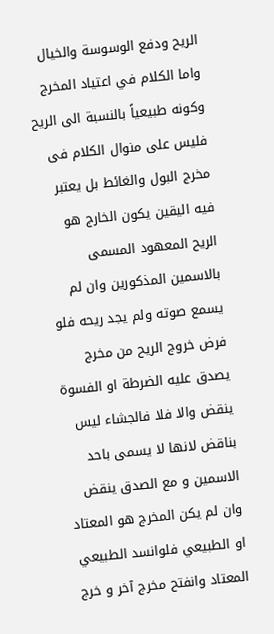الريح ودفع الوسوسة والخيال واما الكلام في اعتياد المخرج وكونه طبيعياً بالنسبة الى الريح فليس على منوال الكلام فى مخرج البول والغائط بل يعتبر فيه اليقين يكون الخارج هو الريح المعهود المسمى بالاسمين المذكورين وان لم يسمع صوته ولم يجد ريحه فلو فرض خروج الريح من مخرج يصدق عليه الضرطة او الفسوة ينقض والا فلا فالجشاء ليس بناقض لانها لا يسمى باحد الاسمين و مع الصدق ينقض وان لم يكن المخرج هو المعتاد او الطبيعي فلوانسد الطبيعي المعتاد وانفتح مخرج آخر و خرج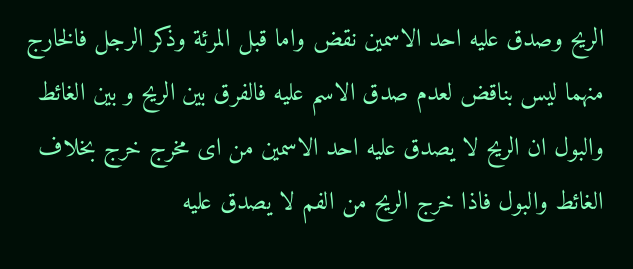الريح وصدق عليه احد الاسمين نقض واما قبل المرئة وذكر الرجل فالخارج منهما ليس بناقض لعدم صدق الاسم عليه فالفرق بين الريح و بين الغائط والبول ان الريح لا يصدق عليه احد الاسمين من اى مخرج خرج بخلاف الغائط والبول فاذا خرج الريح من الفم لا يصدق عليه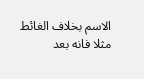الاسم بخلاف الغائط مثلا فانه بعد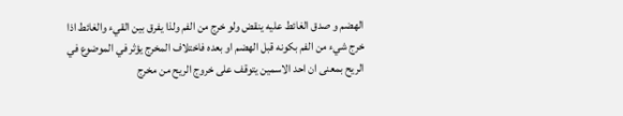الهضم و صدق الغائط عليه ينقض ولو خرج من الفم ولذا يفرق بين القيء والغائط اذا خرج شيء من الفم بكونه قبل الهضم او بعده فاختلاف المخرج يؤثر في الموضوع في الريح بمعنى ان احد الاسمين يتوقف على خروج الريح من مخرج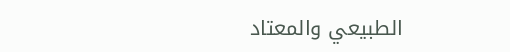الطبيعي والمعتاد